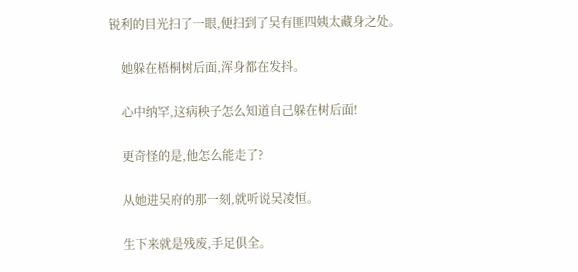锐利的目光扫了一眼,便扫到了吴有匪四姨太藏身之处。

    她躲在梧桐树后面,浑身都在发抖。

    心中纳罕,这病秧子怎么知道自己躲在树后面!

    更奇怪的是,他怎么能走了?

    从她进吴府的那一刻,就听说吴凌恒。

    生下来就是残废,手足俱全。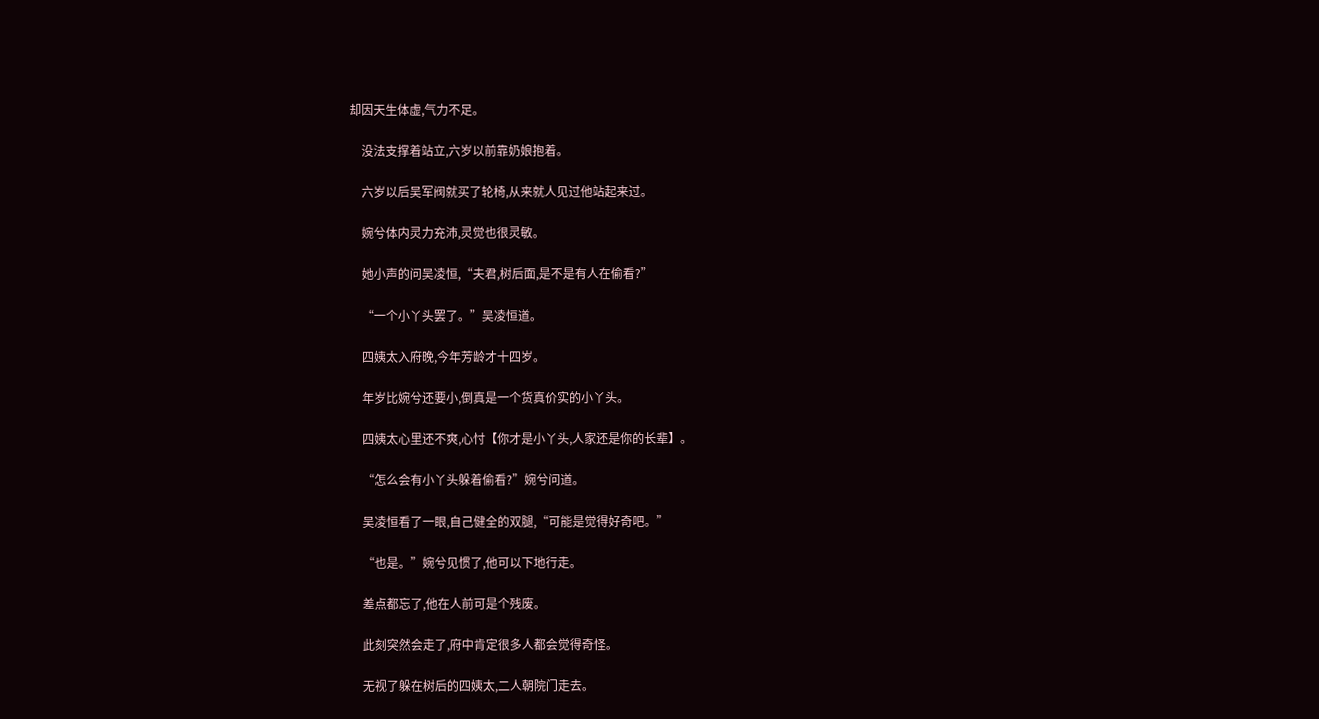却因天生体虚,气力不足。

    没法支撑着站立,六岁以前靠奶娘抱着。

    六岁以后吴军阀就买了轮椅,从来就人见过他站起来过。

    婉兮体内灵力充沛,灵觉也很灵敏。

    她小声的问吴凌恒,“夫君,树后面,是不是有人在偷看?”

    “一个小丫头罢了。”吴凌恒道。

    四姨太入府晚,今年芳龄才十四岁。

    年岁比婉兮还要小,倒真是一个货真价实的小丫头。

    四姨太心里还不爽,心忖【你才是小丫头,人家还是你的长辈】。

    “怎么会有小丫头躲着偷看?”婉兮问道。

    吴凌恒看了一眼,自己健全的双腿,“可能是觉得好奇吧。”

    “也是。”婉兮见惯了,他可以下地行走。

    差点都忘了,他在人前可是个残废。

    此刻突然会走了,府中肯定很多人都会觉得奇怪。

    无视了躲在树后的四姨太,二人朝院门走去。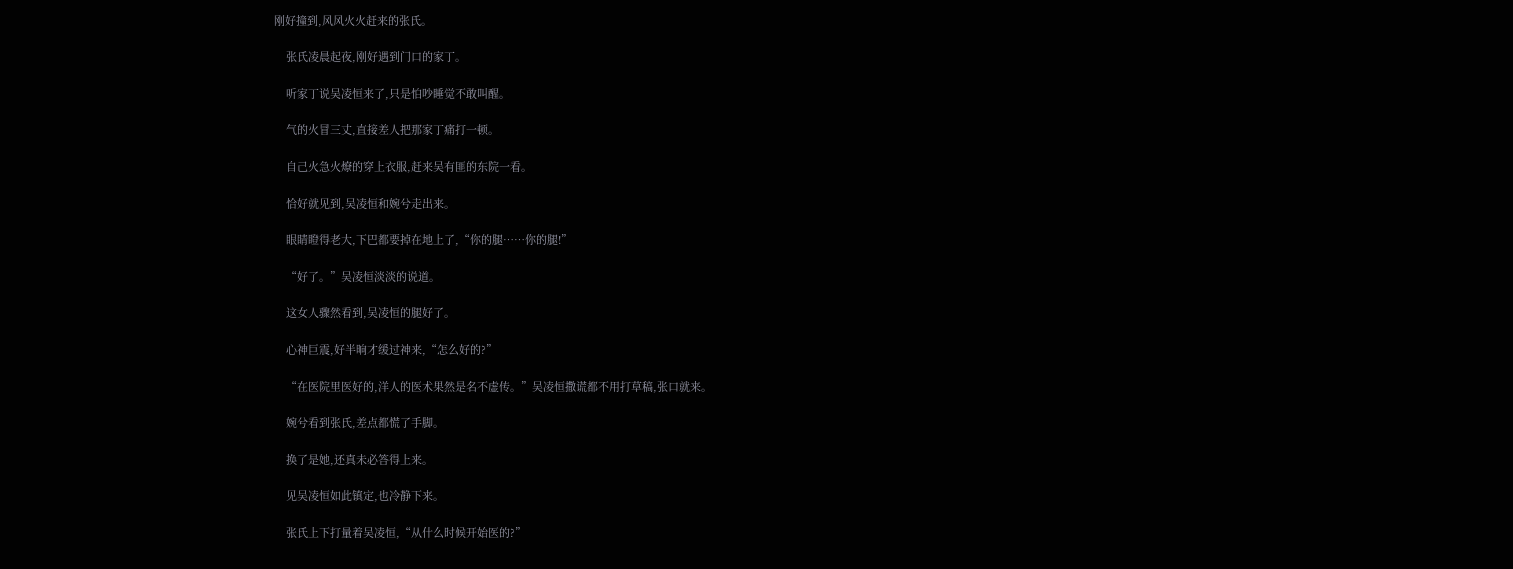刚好撞到,风风火火赶来的张氏。

    张氏凌晨起夜,刚好遇到门口的家丁。

    听家丁说吴凌恒来了,只是怕吵睡觉不敢叫醒。

    气的火冒三丈,直接差人把那家丁痛打一顿。

    自己火急火燎的穿上衣服,赶来吴有匪的东院一看。

    恰好就见到,吴凌恒和婉兮走出来。

    眼睛瞪得老大,下巴都要掉在地上了,“你的腿……你的腿!”

    “好了。”吴凌恒淡淡的说道。

    这女人骤然看到,吴凌恒的腿好了。

    心神巨震,好半晌才缓过神来,“怎么好的?”

    “在医院里医好的,洋人的医术果然是名不虚传。”吴凌恒撒谎都不用打草稿,张口就来。

    婉兮看到张氏,差点都慌了手脚。

    换了是她,还真未必答得上来。

    见吴凌恒如此镇定,也冷静下来。

    张氏上下打量着吴凌恒,“从什么时候开始医的?”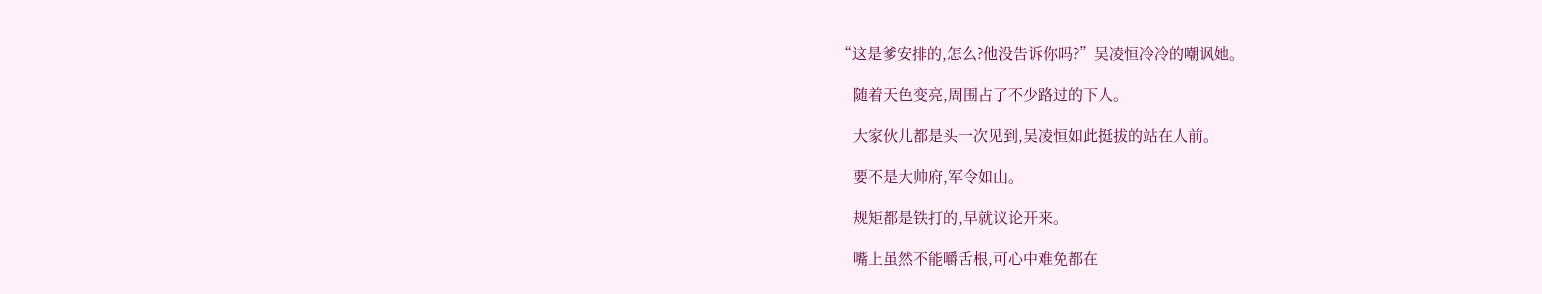“这是爹安排的,怎么?他没告诉你吗?”吴凌恒冷冷的嘲讽她。

    随着天色变亮,周围占了不少路过的下人。

    大家伙儿都是头一次见到,吴凌恒如此挺拔的站在人前。

    要不是大帅府,军令如山。

    规矩都是铁打的,早就议论开来。

    嘴上虽然不能嚼舌根,可心中难免都在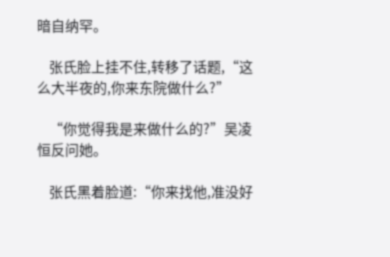暗自纳罕。

    张氏脸上挂不住,转移了话题,“这么大半夜的,你来东院做什么?”

    “你觉得我是来做什么的?”吴凌恒反问她。

    张氏黑着脸道:“你来找他,准没好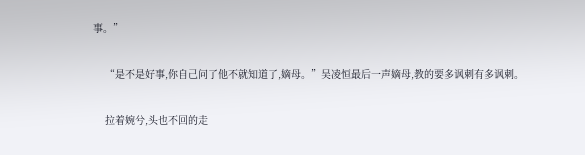事。”

    “是不是好事,你自己问了他不就知道了,嫡母。”吴凌恒最后一声嫡母,教的要多讽刺有多讽刺。

    拉着婉兮,头也不回的走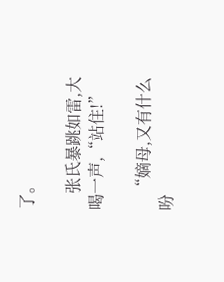了。

    张氏暴跳如雷,大喝一声,“站住!”

    “嫡母,又有什么吩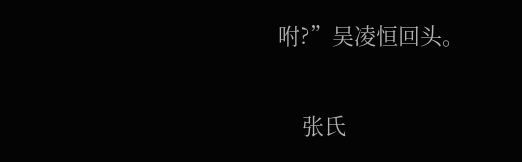咐?”吴凌恒回头。

    张氏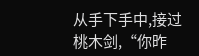从手下手中,接过桃木剑,“你昨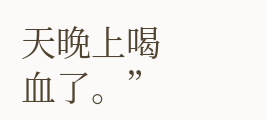天晚上喝血了。”